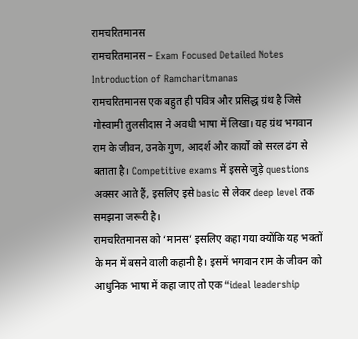रामचरितमानस
रामचरितमानस – Exam Focused Detailed Notes
Introduction of Ramcharitmanas
रामचरितमानस एक बहुत ही पवित्र और प्रसिद्ध ग्रंथ है जिसे गोस्वामी तुलसीदास ने अवधी भाषा में लिखा। यह ग्रंथ भगवान राम के जीवन, उनके गुण, आदर्श और कार्यों को सरल ढंग से बताता है। Competitive exams में इससे जुड़े questions अक्सर आते हैं, इसलिए इसे basic से लेकर deep level तक समझना जरूरी है।
रामचरितमानस को ‘मानस’ इसलिए कहा गया क्योंकि यह भक्तों के मन में बसने वाली कहानी है। इसमें भगवान राम के जीवन को आधुनिक भाषा में कहा जाए तो एक “ideal leadership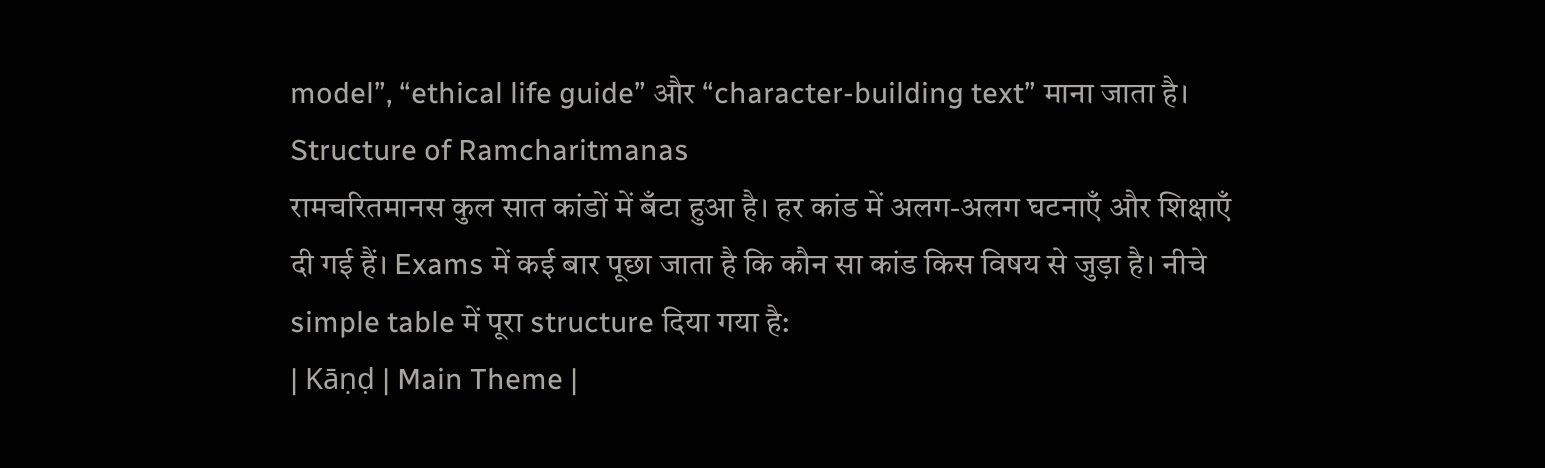model”, “ethical life guide” और “character-building text” माना जाता है।
Structure of Ramcharitmanas
रामचरितमानस कुल सात कांडों में बँटा हुआ है। हर कांड में अलग-अलग घटनाएँ और शिक्षाएँ दी गई हैं। Exams में कई बार पूछा जाता है कि कौन सा कांड किस विषय से जुड़ा है। नीचे simple table में पूरा structure दिया गया है:
| Kāṇḍ | Main Theme |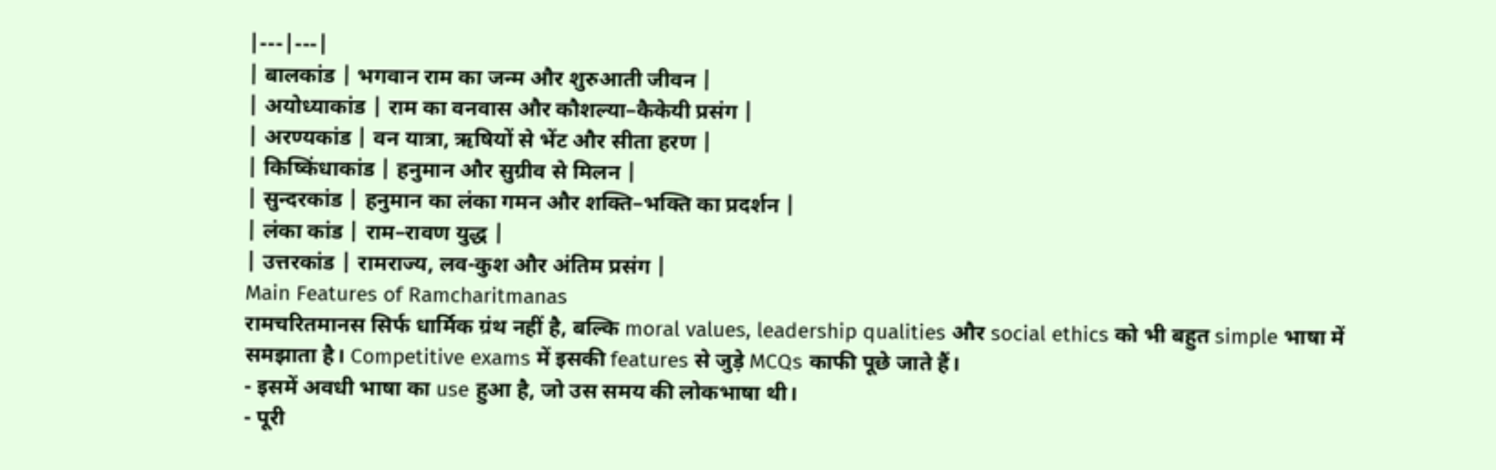|---|---|
| बालकांड | भगवान राम का जन्म और शुरुआती जीवन |
| अयोध्याकांड | राम का वनवास और कौशल्या–कैकेयी प्रसंग |
| अरण्यकांड | वन यात्रा, ऋषियों से भेंट और सीता हरण |
| किष्किंधाकांड | हनुमान और सुग्रीव से मिलन |
| सुन्दरकांड | हनुमान का लंका गमन और शक्ति–भक्ति का प्रदर्शन |
| लंका कांड | राम–रावण युद्ध |
| उत्तरकांड | रामराज्य, लव-कुश और अंतिम प्रसंग |
Main Features of Ramcharitmanas
रामचरितमानस सिर्फ धार्मिक ग्रंथ नहीं है, बल्कि moral values, leadership qualities और social ethics को भी बहुत simple भाषा में समझाता है। Competitive exams में इसकी features से जुड़े MCQs काफी पूछे जाते हैं।
- इसमें अवधी भाषा का use हुआ है, जो उस समय की लोकभाषा थी।
- पूरी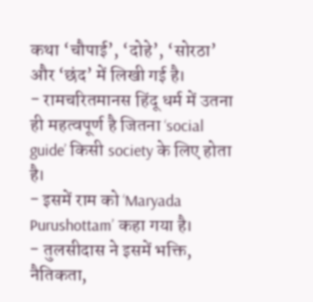कथा ‘चौपाई’, ‘दोहे’, ‘सोरठा’ और ‘छंद’ में लिखी गई है।
- रामचरितमानस हिंदू धर्म में उतना ही महत्वपूर्ण है जितना ‘social guide’ किसी society के लिए होता है।
- इसमें राम को ‘Maryada Purushottam’ कहा गया है।
- तुलसीदास ने इसमें भक्ति, नैतिकता,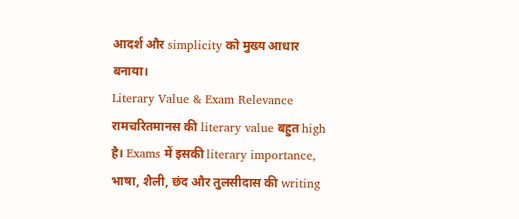आदर्श और simplicity को मुख्य आधार बनाया।
Literary Value & Exam Relevance
रामचरितमानस की literary value बहुत high है। Exams में इसकी literary importance, भाषा, शैली, छंद और तुलसीदास की writing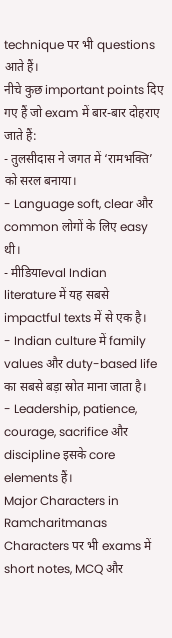technique पर भी questions आते हैं।
नीचे कुछ important points दिए गए हैं जो exam में बार-बार दोहराए जाते हैं:
- तुलसीदास ने जगत में ‘रामभक्ति’ को सरल बनाया।
- Language soft, clear और common लोगों के लिए easy थी।
- मीडियाeval Indian literature में यह सबसे impactful texts में से एक है।
- Indian culture में family values और duty-based life का सबसे बड़ा स्रोत माना जाता है।
- Leadership, patience, courage, sacrifice और discipline इसके core elements हैं।
Major Characters in Ramcharitmanas
Characters पर भी exams में short notes, MCQ और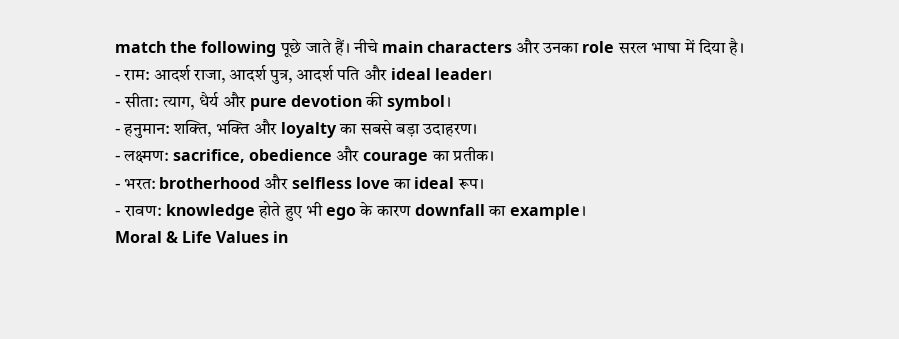match the following पूछे जाते हैं। नीचे main characters और उनका role सरल भाषा में दिया है।
- राम: आदर्श राजा, आदर्श पुत्र, आदर्श पति और ideal leader।
- सीता: त्याग, धैर्य और pure devotion की symbol।
- हनुमान: शक्ति, भक्ति और loyalty का सबसे बड़ा उदाहरण।
- लक्ष्मण: sacrifice, obedience और courage का प्रतीक।
- भरत: brotherhood और selfless love का ideal रूप।
- रावण: knowledge होते हुए भी ego के कारण downfall का example।
Moral & Life Values in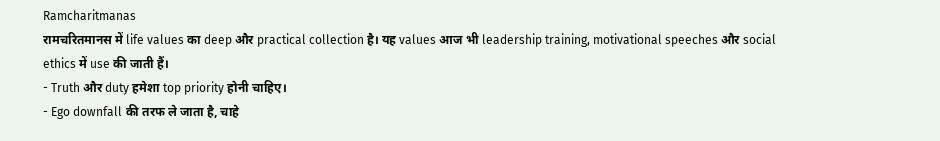Ramcharitmanas
रामचरितमानस में life values का deep और practical collection है। यह values आज भी leadership training, motivational speeches और social ethics में use की जाती हैं।
- Truth और duty हमेशा top priority होनी चाहिए।
- Ego downfall की तरफ ले जाता है, चाहे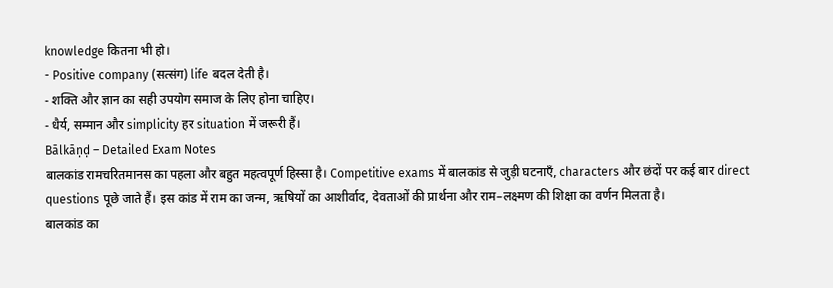knowledge कितना भी हो।
- Positive company (सत्संग) life बदल देती है।
- शक्ति और ज्ञान का सही उपयोग समाज के लिए होना चाहिए।
- धैर्य, सम्मान और simplicity हर situation में जरूरी हैं।
Bālkāṇḍ – Detailed Exam Notes
बालकांड रामचरितमानस का पहला और बहुत महत्वपूर्ण हिस्सा है। Competitive exams में बालकांड से जुड़ी घटनाएँ, characters और छंदों पर कई बार direct questions पूछे जाते हैं। इस कांड में राम का जन्म, ऋषियों का आशीर्वाद, देवताओं की प्रार्थना और राम–लक्ष्मण की शिक्षा का वर्णन मिलता है।
बालकांड का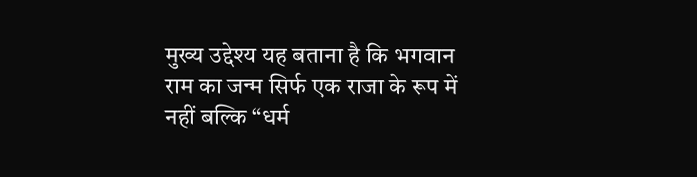मुख्य उद्देश्य यह बताना है कि भगवान राम का जन्म सिर्फ एक राजा के रूप में नहीं बल्कि “धर्म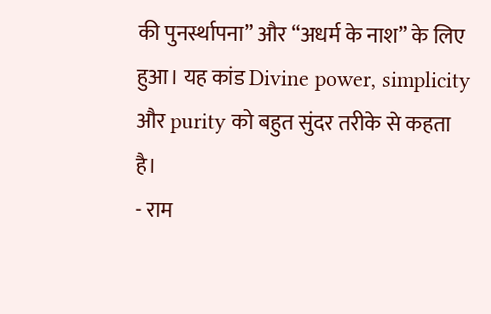की पुनर्स्थापना” और “अधर्म के नाश” के लिए हुआ। यह कांड Divine power, simplicity और purity को बहुत सुंदर तरीके से कहता है।
- राम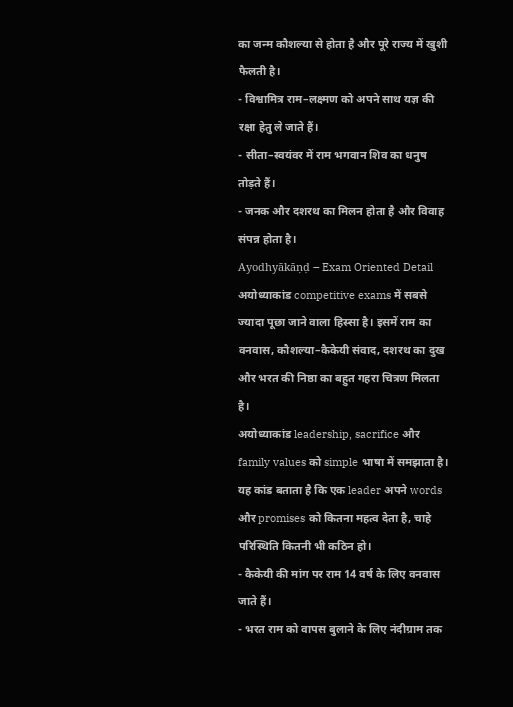का जन्म कौशल्या से होता है और पूरे राज्य में खुशी फैलती है।
- विश्वामित्र राम–लक्ष्मण को अपने साथ यज्ञ की रक्षा हेतु ले जाते हैं।
- सीता–स्वयंवर में राम भगवान शिव का धनुष तोड़ते हैं।
- जनक और दशरथ का मिलन होता है और विवाह संपन्न होता है।
Ayodhyākāṇḍ – Exam Oriented Detail
अयोध्याकांड competitive exams में सबसे ज्यादा पूछा जाने वाला हिस्सा है। इसमें राम का वनवास, कौशल्या–कैकेयी संवाद, दशरथ का दुख और भरत की निष्ठा का बहुत गहरा चित्रण मिलता है।
अयोध्याकांड leadership, sacrifice और family values को simple भाषा में समझाता है। यह कांड बताता है कि एक leader अपने words और promises को कितना महत्व देता है, चाहे परिस्थिति कितनी भी कठिन हो।
- कैकेयी की मांग पर राम 14 वर्ष के लिए वनवास जाते हैं।
- भरत राम को वापस बुलाने के लिए नंदीग्राम तक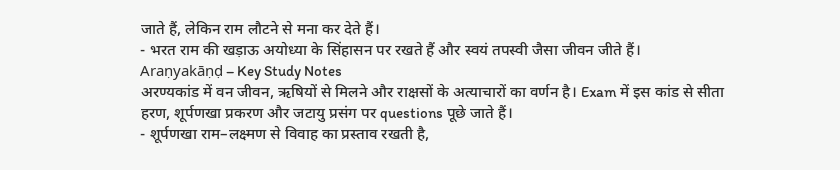जाते हैं, लेकिन राम लौटने से मना कर देते हैं।
- भरत राम की खड़ाऊ अयोध्या के सिंहासन पर रखते हैं और स्वयं तपस्वी जैसा जीवन जीते हैं।
Araṇyakāṇḍ – Key Study Notes
अरण्यकांड में वन जीवन, ऋषियों से मिलने और राक्षसों के अत्याचारों का वर्णन है। Exam में इस कांड से सीता हरण, शूर्पणखा प्रकरण और जटायु प्रसंग पर questions पूछे जाते हैं।
- शूर्पणखा राम–लक्ष्मण से विवाह का प्रस्ताव रखती है,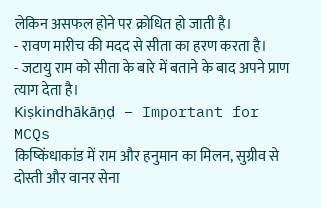लेकिन असफल होने पर क्रोधित हो जाती है।
- रावण मारीच की मदद से सीता का हरण करता है।
- जटायु राम को सीता के बारे में बताने के बाद अपने प्राण त्याग देता है।
Kiṣkindhākāṇḍ – Important for MCQs
किष्किंधाकांड में राम और हनुमान का मिलन, सुग्रीव से दोस्ती और वानर सेना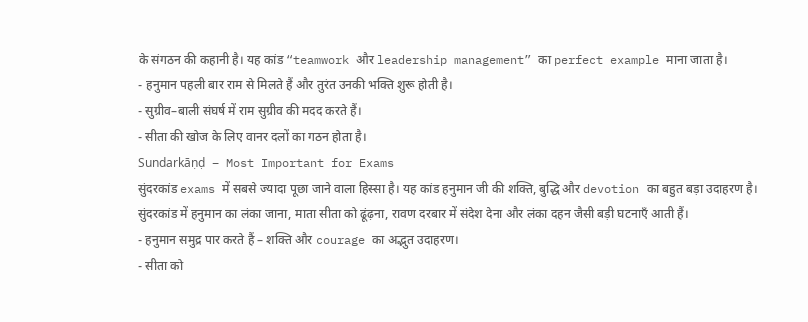के संगठन की कहानी है। यह कांड “teamwork और leadership management” का perfect example माना जाता है।
- हनुमान पहली बार राम से मिलते हैं और तुरंत उनकी भक्ति शुरू होती है।
- सुग्रीव–बाली संघर्ष में राम सुग्रीव की मदद करते हैं।
- सीता की खोज के लिए वानर दलों का गठन होता है।
Sundarkāṇḍ – Most Important for Exams
सुंदरकांड exams में सबसे ज्यादा पूछा जाने वाला हिस्सा है। यह कांड हनुमान जी की शक्ति, बुद्धि और devotion का बहुत बड़ा उदाहरण है।
सुंदरकांड में हनुमान का लंका जाना, माता सीता को ढूंढ़ना, रावण दरबार में संदेश देना और लंका दहन जैसी बड़ी घटनाएँ आती हैं।
- हनुमान समुद्र पार करते हैं – शक्ति और courage का अद्भुत उदाहरण।
- सीता को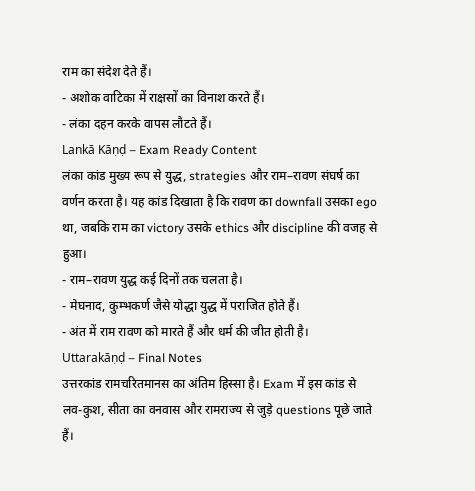राम का संदेश देते हैं।
- अशोक वाटिका में राक्षसों का विनाश करते हैं।
- लंका दहन करके वापस लौटते हैं।
Lankā Kāṇḍ – Exam Ready Content
लंका कांड मुख्य रूप से युद्ध, strategies और राम–रावण संघर्ष का वर्णन करता है। यह कांड दिखाता है कि रावण का downfall उसका ego था, जबकि राम का victory उसके ethics और discipline की वजह से हुआ।
- राम–रावण युद्ध कई दिनों तक चलता है।
- मेघनाद, कुम्भकर्ण जैसे योद्धा युद्ध में पराजित होते हैं।
- अंत में राम रावण को मारते हैं और धर्म की जीत होती है।
Uttarakāṇḍ – Final Notes
उत्तरकांड रामचरितमानस का अंतिम हिस्सा है। Exam में इस कांड से लव-कुश, सीता का वनवास और रामराज्य से जुड़े questions पूछे जाते हैं।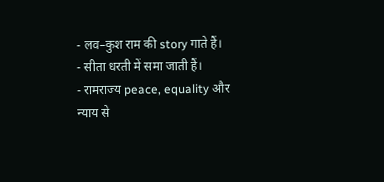- लव–कुश राम की story गाते हैं।
- सीता धरती में समा जाती हैं।
- रामराज्य peace, equality और न्याय से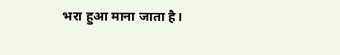भरा हुआ माना जाता है।